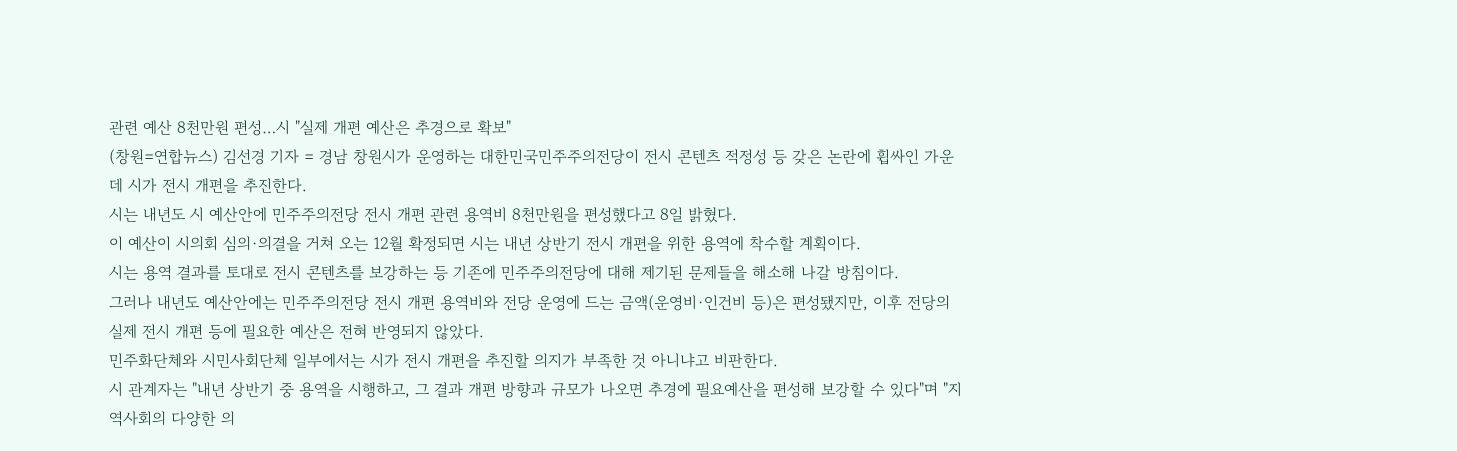관련 예산 8천만원 편성…시 "실제 개편 예산은 추경으로 확보"
(창원=연합뉴스) 김선경 기자 = 경남 창원시가 운영하는 대한민국민주주의전당이 전시 콘텐츠 적정성 등 갖은 논란에 휩싸인 가운데 시가 전시 개편을 추진한다.
시는 내년도 시 예산안에 민주주의전당 전시 개편 관련 용역비 8천만원을 편성했다고 8일 밝혔다.
이 예산이 시의회 심의·의결을 거쳐 오는 12월 확정되면 시는 내년 상반기 전시 개편을 위한 용역에 착수할 계획이다.
시는 용역 결과를 토대로 전시 콘텐츠를 보강하는 등 기존에 민주주의전당에 대해 제기된 문제들을 해소해 나갈 방침이다.
그러나 내년도 예산안에는 민주주의전당 전시 개편 용역비와 전당 운영에 드는 금액(운영비·인건비 등)은 편성됐지만, 이후 전당의 실제 전시 개편 등에 필요한 예산은 전혀 반영되지 않았다.
민주화단체와 시민사회단체 일부에서는 시가 전시 개편을 추진할 의지가 부족한 것 아니냐고 비판한다.
시 관계자는 "내년 상반기 중 용역을 시행하고, 그 결과 개편 방향과 규모가 나오면 추경에 필요예산을 편성해 보강할 수 있다"며 "지역사회의 다양한 의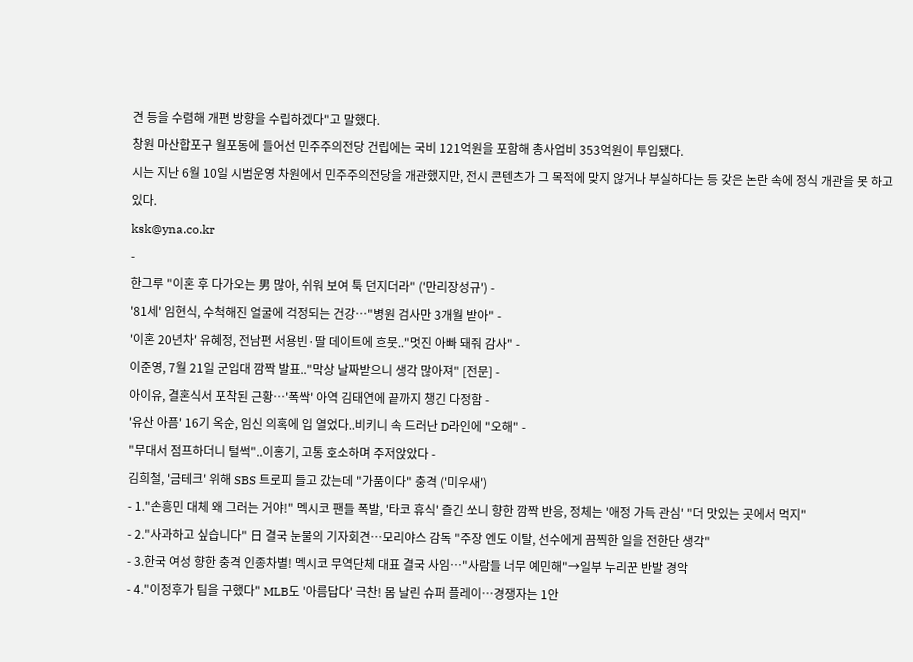견 등을 수렴해 개편 방향을 수립하겠다"고 말했다.
창원 마산합포구 월포동에 들어선 민주주의전당 건립에는 국비 121억원을 포함해 총사업비 353억원이 투입됐다.
시는 지난 6월 10일 시범운영 차원에서 민주주의전당을 개관했지만, 전시 콘텐츠가 그 목적에 맞지 않거나 부실하다는 등 갖은 논란 속에 정식 개관을 못 하고 있다.
ksk@yna.co.kr
-
한그루 "이혼 후 다가오는 男 많아, 쉬워 보여 툭 던지더라" ('만리장성규') -
'81세' 임현식, 수척해진 얼굴에 걱정되는 건강…"병원 검사만 3개월 받아" -
'이혼 20년차' 유혜정, 전남편 서용빈·딸 데이트에 흐뭇.."멋진 아빠 돼줘 감사" -
이준영, 7월 21일 군입대 깜짝 발표.."막상 날짜받으니 생각 많아져" [전문] -
아이유, 결혼식서 포착된 근황…'폭싹' 아역 김태연에 끝까지 챙긴 다정함 -
'유산 아픔' 16기 옥순, 임신 의혹에 입 열었다..비키니 속 드러난 D라인에 "오해" -
"무대서 점프하더니 털썩"..이홍기, 고통 호소하며 주저앉았다 -
김희철, '금테크' 위해 SBS 트로피 들고 갔는데 "가품이다" 충격 ('미우새')
- 1."손흥민 대체 왜 그러는 거야!" 멕시코 팬들 폭발, '타코 휴식' 즐긴 쏘니 향한 깜짝 반응, 정체는 '애정 가득 관심' "더 맛있는 곳에서 먹지"
- 2."사과하고 싶습니다" 日 결국 눈물의 기자회견…모리야스 감독 "주장 엔도 이탈, 선수에게 끔찍한 일을 전한단 생각"
- 3.한국 여성 향한 충격 인종차별! 멕시코 무역단체 대표 결국 사임…"사람들 너무 예민해"→일부 누리꾼 반발 경악
- 4."이정후가 팀을 구했다" MLB도 '아름답다' 극찬! 몸 날린 슈퍼 플레이…경쟁자는 1안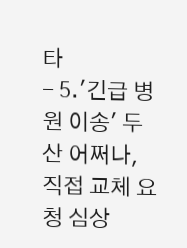타
- 5.'긴급 병원 이송' 두산 어쩌나, 직접 교체 요청 심상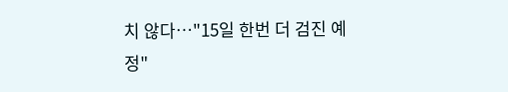치 않다…"15일 한번 더 검진 예정"